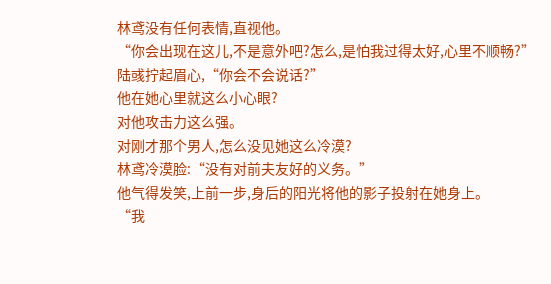林鸢没有任何表情,直视他。
“你会出现在这儿,不是意外吧?怎么,是怕我过得太好,心里不顺畅?”
陆彧拧起眉心,“你会不会说话?”
他在她心里就这么小心眼?
对他攻击力这么强。
对刚才那个男人,怎么没见她这么冷漠?
林鸢冷漠脸:“没有对前夫友好的义务。”
他气得发笑,上前一步,身后的阳光将他的影子投射在她身上。
“我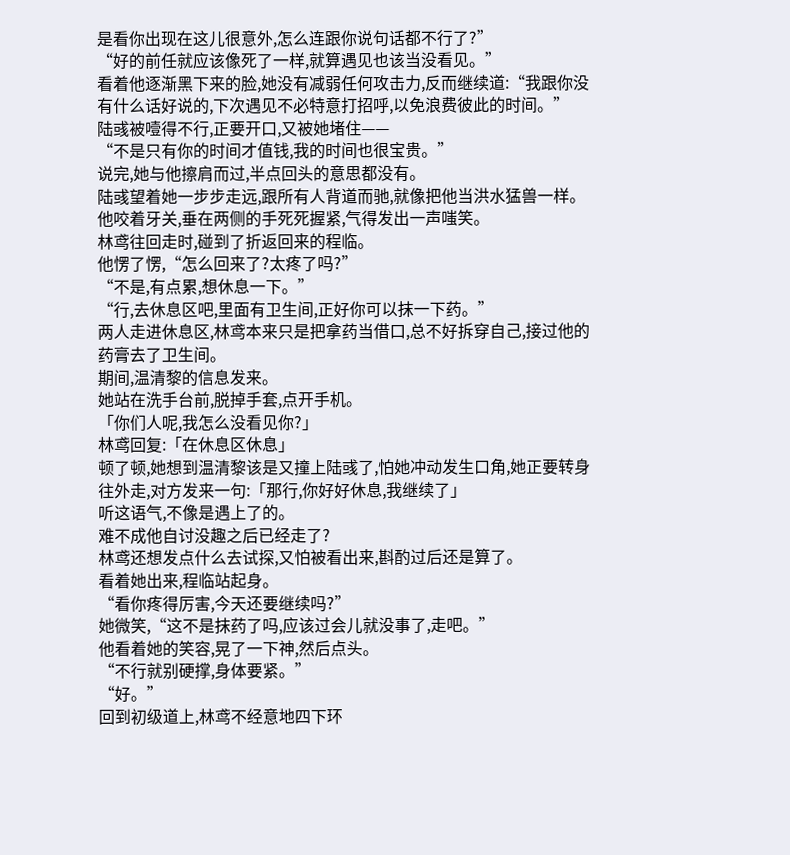是看你出现在这儿很意外,怎么连跟你说句话都不行了?”
“好的前任就应该像死了一样,就算遇见也该当没看见。”
看着他逐渐黑下来的脸,她没有减弱任何攻击力,反而继续道:“我跟你没有什么话好说的,下次遇见不必特意打招呼,以免浪费彼此的时间。”
陆彧被噎得不行,正要开口,又被她堵住——
“不是只有你的时间才值钱,我的时间也很宝贵。”
说完,她与他擦肩而过,半点回头的意思都没有。
陆彧望着她一步步走远,跟所有人背道而驰,就像把他当洪水猛兽一样。
他咬着牙关,垂在两侧的手死死握紧,气得发出一声嗤笑。
林鸢往回走时,碰到了折返回来的程临。
他愣了愣,“怎么回来了?太疼了吗?”
“不是,有点累,想休息一下。”
“行,去休息区吧,里面有卫生间,正好你可以抹一下药。”
两人走进休息区,林鸢本来只是把拿药当借口,总不好拆穿自己,接过他的药膏去了卫生间。
期间,温清黎的信息发来。
她站在洗手台前,脱掉手套,点开手机。
「你们人呢,我怎么没看见你?」
林鸢回复:「在休息区休息」
顿了顿,她想到温清黎该是又撞上陆彧了,怕她冲动发生口角,她正要转身往外走,对方发来一句:「那行,你好好休息,我继续了」
听这语气,不像是遇上了的。
难不成他自讨没趣之后已经走了?
林鸢还想发点什么去试探,又怕被看出来,斟酌过后还是算了。
看着她出来,程临站起身。
“看你疼得厉害,今天还要继续吗?”
她微笑,“这不是抹药了吗,应该过会儿就没事了,走吧。”
他看着她的笑容,晃了一下神,然后点头。
“不行就别硬撑,身体要紧。”
“好。”
回到初级道上,林鸢不经意地四下环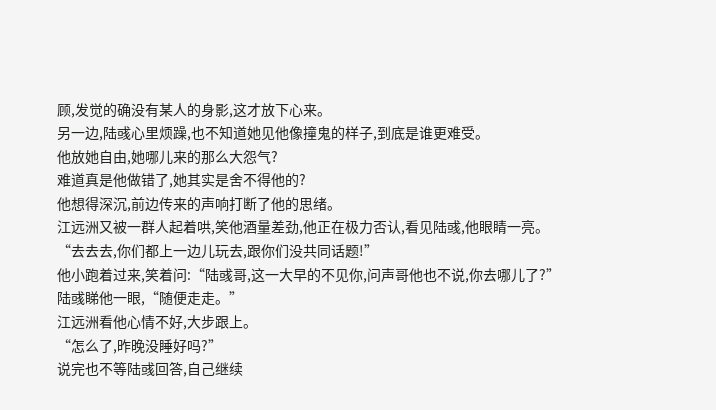顾,发觉的确没有某人的身影,这才放下心来。
另一边,陆彧心里烦躁,也不知道她见他像撞鬼的样子,到底是谁更难受。
他放她自由,她哪儿来的那么大怨气?
难道真是他做错了,她其实是舍不得他的?
他想得深沉,前边传来的声响打断了他的思绪。
江远洲又被一群人起着哄,笑他酒量差劲,他正在极力否认,看见陆彧,他眼睛一亮。
“去去去,你们都上一边儿玩去,跟你们没共同话题!”
他小跑着过来,笑着问:“陆彧哥,这一大早的不见你,问声哥他也不说,你去哪儿了?”
陆彧睇他一眼,“随便走走。”
江远洲看他心情不好,大步跟上。
“怎么了,昨晚没睡好吗?”
说完也不等陆彧回答,自己继续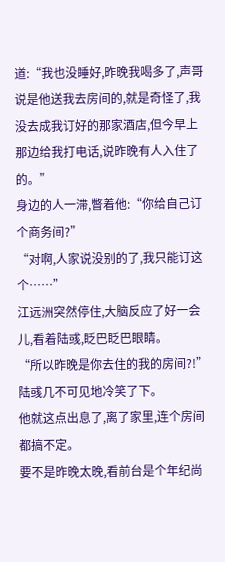道:“我也没睡好,昨晚我喝多了,声哥说是他送我去房间的,就是奇怪了,我没去成我订好的那家酒店,但今早上那边给我打电话,说昨晚有人入住了的。”
身边的人一滞,瞥着他:“你给自己订个商务间?”
“对啊,人家说没别的了,我只能订这个……”
江远洲突然停住,大脑反应了好一会儿,看着陆彧,眨巴眨巴眼睛。
“所以昨晚是你去住的我的房间?!”
陆彧几不可见地冷笑了下。
他就这点出息了,离了家里,连个房间都搞不定。
要不是昨晚太晚,看前台是个年纪尚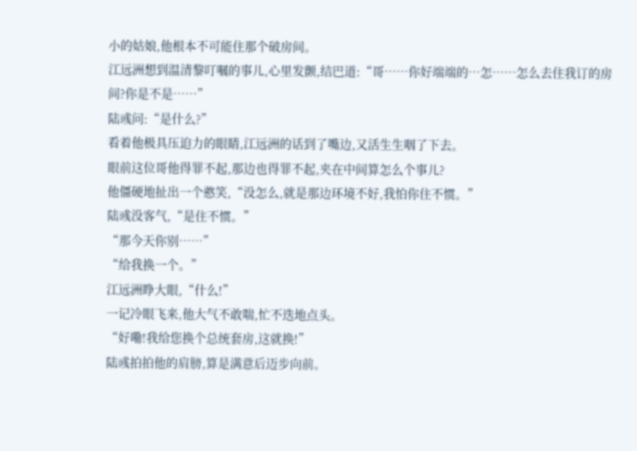小的姑娘,他根本不可能住那个破房间。
江远洲想到温清黎叮嘱的事儿,心里发颤,结巴道:“哥……你好端端的…怎……怎么去住我订的房间?你是不是……”
陆彧问:“是什么?”
看着他极具压迫力的眼睛,江远洲的话到了嘴边,又活生生咽了下去。
眼前这位哥他得罪不起,那边也得罪不起,夹在中间算怎么个事儿?
他僵硬地扯出一个憨笑,“没怎么,就是那边环境不好,我怕你住不惯。”
陆彧没客气,“是住不惯。”
“那今天你别……”
“给我换一个。”
江远洲睁大眼,“什么!”
一记冷眼飞来,他大气不敢喘,忙不迭地点头。
“好嘞!我给您换个总统套房,这就换!”
陆彧拍拍他的肩膀,算是满意后迈步向前。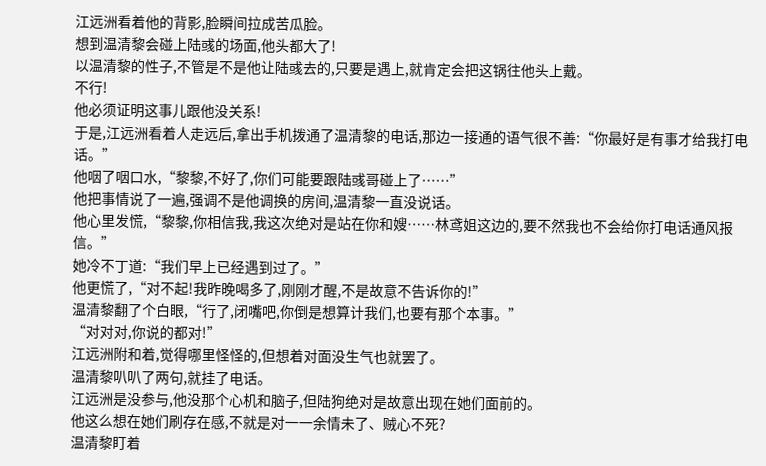江远洲看着他的背影,脸瞬间拉成苦瓜脸。
想到温清黎会碰上陆彧的场面,他头都大了!
以温清黎的性子,不管是不是他让陆彧去的,只要是遇上,就肯定会把这锅往他头上戴。
不行!
他必须证明这事儿跟他没关系!
于是,江远洲看着人走远后,拿出手机拨通了温清黎的电话,那边一接通的语气很不善:“你最好是有事才给我打电话。”
他咽了咽口水,“黎黎,不好了,你们可能要跟陆彧哥碰上了……”
他把事情说了一遍,强调不是他调换的房间,温清黎一直没说话。
他心里发慌,“黎黎,你相信我,我这次绝对是站在你和嫂……林鸢姐这边的,要不然我也不会给你打电话通风报信。”
她冷不丁道:“我们早上已经遇到过了。”
他更慌了,“对不起!我昨晚喝多了,刚刚才醒,不是故意不告诉你的!”
温清黎翻了个白眼,“行了,闭嘴吧,你倒是想算计我们,也要有那个本事。”
“对对对,你说的都对!”
江远洲附和着,觉得哪里怪怪的,但想着对面没生气也就罢了。
温清黎叭叭了两句,就挂了电话。
江远洲是没参与,他没那个心机和脑子,但陆狗绝对是故意出现在她们面前的。
他这么想在她们刷存在感,不就是对一一余情未了、贼心不死?
温清黎盯着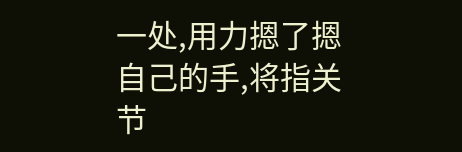一处,用力摁了摁自己的手,将指关节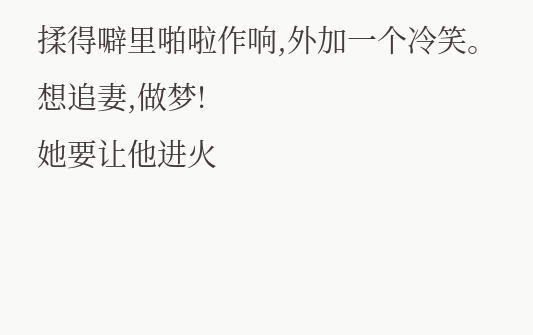揉得噼里啪啦作响,外加一个冷笑。
想追妻,做梦!
她要让他进火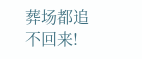葬场都追不回来!